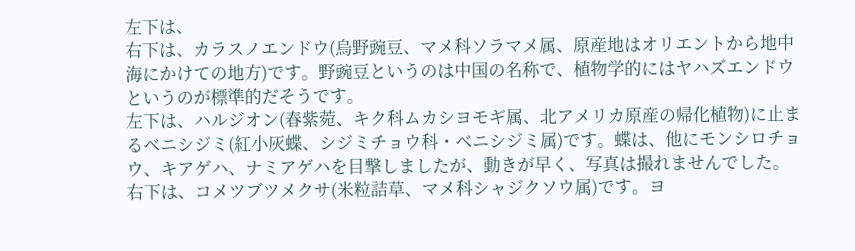左下は、
右下は、カラスノエンドウ(烏野豌豆、マメ科ソラマメ属、原産地はオリエントから地中海にかけての地方)です。野豌豆というのは中国の名称で、植物学的にはヤハズエンドウというのが標準的だそうです。
左下は、ハルジオン(春紫菀、キク科ムカシヨモギ属、北アメリカ原産の帰化植物)に止まるベニシジミ(紅小灰蝶、シジミチョウ科・ベニシジミ属)です。蝶は、他にモンシロチョウ、キアゲハ、ナミアゲハを目撃しましたが、動きが早く、写真は撮れませんでした。
右下は、コメツブツメクサ(米粒詰草、マメ科シャジクソウ属)です。ヨ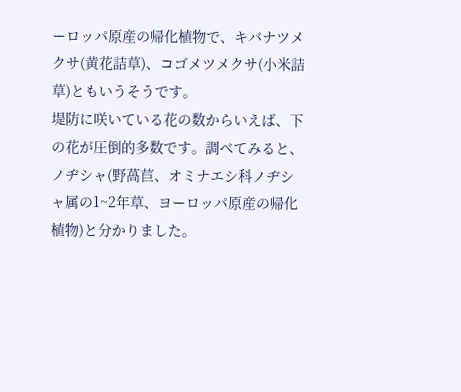ーロッパ原産の帰化植物で、キバナツメクサ(黄花詰草)、コゴメツメクサ(小米詰草)ともいうそうです。
堤防に咲いている花の数からいえば、下の花が圧倒的多数です。調べてみると、ノヂシャ(野萵苣、オミナエシ科ノヂシャ属の1~2年草、ヨーロッパ原産の帰化植物)と分かりました。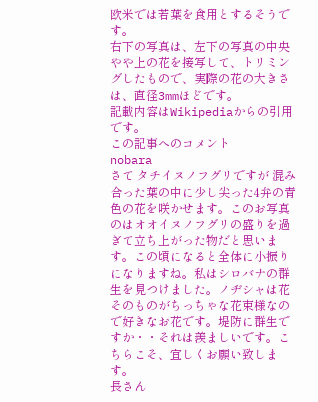欧米では若葉を食用とするそうです。
右下の写真は、左下の写真の中央やや上の花を接写して、トリミングしたもので、実際の花の大きさは、直径3mmほどです。
記載内容はWikipediaからの引用です。
この記事へのコメント
nobara
さて タチイヌノフグリですが 混み合った葉の中に少し尖った4弁の青色の花を咲かせます。このお写真のはオオイヌノフグリの盛りを過ぎて立ち上がった物だと思います。この頃になると全体に小振りになりますね。私はシロバナの群生を見つけました。ノヂシャは花そのものがちっちゃな花束様なので好きなお花です。堤防に群生ですか・・それは羨ましいです。こちらこそ、宜しくお願い致します。
長さん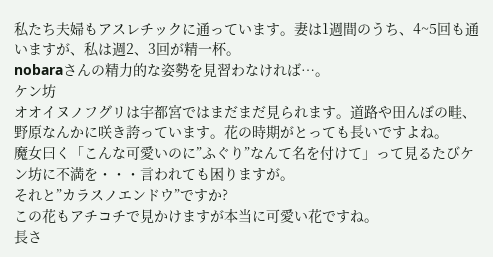私たち夫婦もアスレチックに通っています。妻は1週間のうち、4~5回も通いますが、私は週2、3回が精一杯。
nobaraさんの精力的な姿勢を見習わなければ…。
ケン坊
オオイヌノフグリは宇都宮ではまだまだ見られます。道路や田んぼの畦、野原なんかに咲き誇っています。花の時期がとっても長いですよね。
魔女曰く「こんな可愛いのに”ふぐり”なんて名を付けて」って見るたびケン坊に不満を・・・言われても困りますが。
それと”カラスノエンドウ”ですか?
この花もアチコチで見かけますが本当に可愛い花ですね。
長さ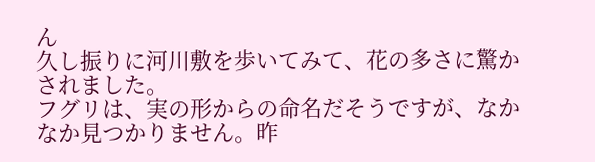ん
久し振りに河川敷を歩いてみて、花の多さに驚かされました。
フグリは、実の形からの命名だそうですが、なかなか見つかりません。昨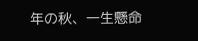年の秋、一生懸命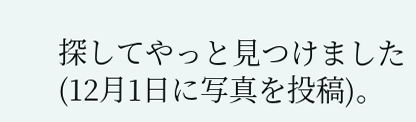探してやっと見つけました(12月1日に写真を投稿)。